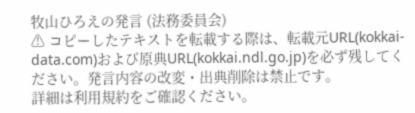牧山ひろえの発言 (法務委員会)
⚠ コピーしたテキストを転載する際は、転載元URL(kokkai-data.com)および原典URL(kokkai.ndl.go.jp)を必ず残してください。発言内容の改変・出典削除は禁止です。
詳細は利用規約をご確認ください。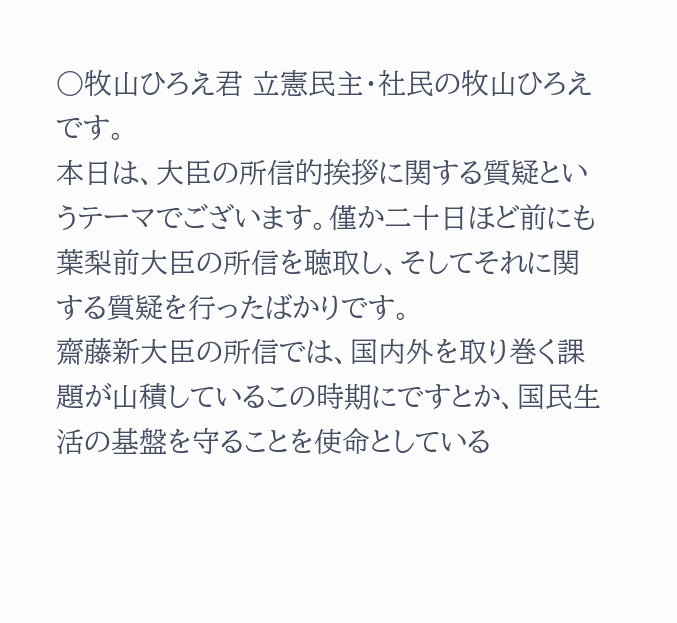○牧山ひろえ君 立憲民主・社民の牧山ひろえです。
本日は、大臣の所信的挨拶に関する質疑というテーマでございます。僅か二十日ほど前にも葉梨前大臣の所信を聴取し、そしてそれに関する質疑を行ったばかりです。
齋藤新大臣の所信では、国内外を取り巻く課題が山積しているこの時期にですとか、国民生活の基盤を守ることを使命としている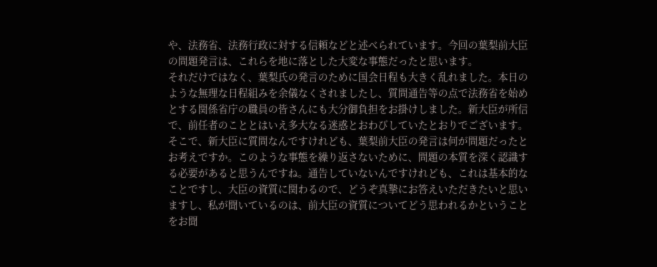や、法務省、法務行政に対する信頼などと述べられています。今回の葉梨前大臣の問題発言は、これらを地に落とした大変な事態だったと思います。
それだけではなく、葉梨氏の発言のために国会日程も大きく乱れました。本日のような無理な日程組みを余儀なくされましたし、質問通告等の点で法務省を始めとする関係省庁の職員の皆さんにも大分御負担をお掛けしました。新大臣が所信で、前任者のこととはいえ多大なる迷惑とおわびしていたとおりでございます。
そこで、新大臣に質問なんですけれども、葉梨前大臣の発言は何が問題だったとお考えですか。このような事態を繰り返さないために、問題の本質を深く認識する必要があると思うんですね。通告していないんですけれども、これは基本的なことですし、大臣の資質に関わるので、どうぞ真摯にお答えいただきたいと思いますし、私が聞いているのは、前大臣の資質についてどう思われるかということをお聞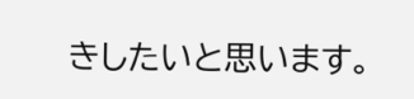きしたいと思います。